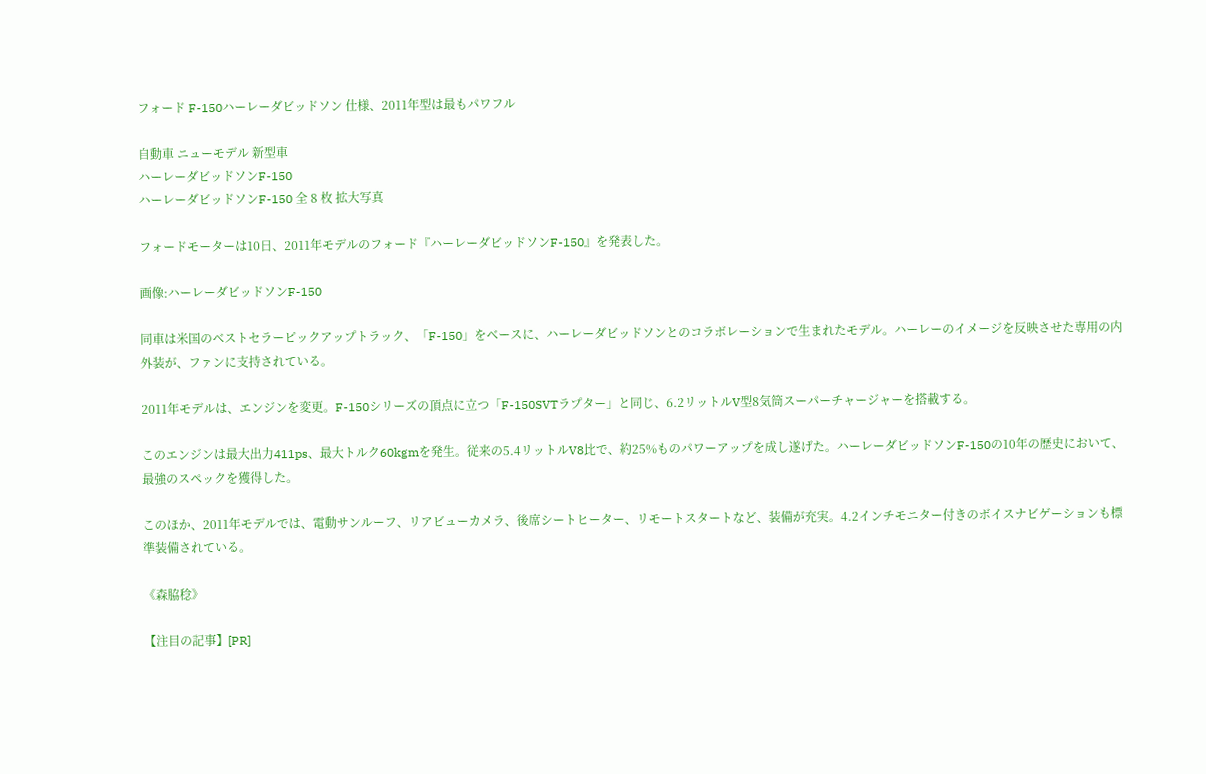フォード F-150ハーレーダビッドソン 仕様、2011年型は最もパワフル

自動車 ニューモデル 新型車
ハーレーダビッドソンF-150
ハーレーダビッドソンF-150 全 8 枚 拡大写真

フォードモーターは10日、2011年モデルのフォード『ハーレーダビッドソンF-150』を発表した。

画像:ハーレーダビッドソンF-150

同車は米国のベストセラーピックアップトラック、「F-150」をベースに、ハーレーダビッドソンとのコラボレーションで生まれたモデル。ハーレーのイメージを反映させた専用の内外装が、ファンに支持されている。

2011年モデルは、エンジンを変更。F-150シリーズの頂点に立つ「F-150SVTラプター」と同じ、6.2リットルV型8気筒スーパーチャージャーを搭載する。

このエンジンは最大出力411ps、最大トルク60kgmを発生。従来の5.4リットルV8比で、約25%ものパワーアップを成し遂げた。ハーレーダビッドソンF-150の10年の歴史において、最強のスペックを獲得した。

このほか、2011年モデルでは、電動サンルーフ、リアビューカメラ、後席シートヒーター、リモートスタートなど、装備が充実。4.2インチモニター付きのボイスナビゲーションも標準装備されている。

《森脇稔》

【注目の記事】[PR]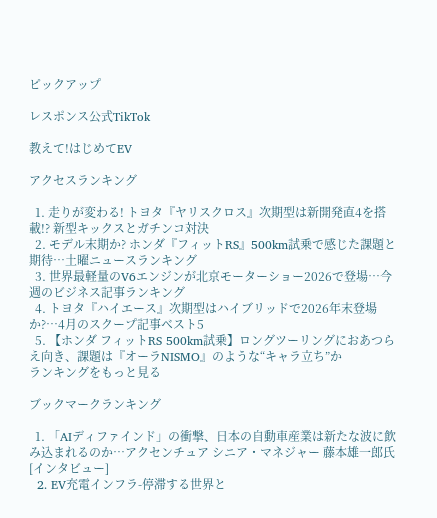ピックアップ

レスポンス公式TikTok

教えて!はじめてEV

アクセスランキング

  1. 走りが変わる! トヨタ『ヤリスクロス』次期型は新開発直4を搭載!? 新型キックスとガチンコ対決
  2. モデル末期か? ホンダ『フィットRS』500km試乗で感じた課題と期待…土曜ニュースランキング
  3. 世界最軽量のV6エンジンが北京モーターショー2026で登場…今週のビジネス記事ランキング
  4. トヨタ『ハイエース』次期型はハイブリッドで2026年末登場か?…4月のスクープ記事ベスト5
  5. 【ホンダ フィットRS 500km試乗】ロングツーリングにおあつらえ向き、課題は『オーラNISMO』のような“キャラ立ち”か
ランキングをもっと見る

ブックマークランキング

  1. 「AIディファインド」の衝撃、日本の自動車産業は新たな波に飲み込まれるのか…アクセンチュア シニア・マネジャー 藤本雄一郎氏[インタビュー]
  2. EV充電インフラ-停滞する世界と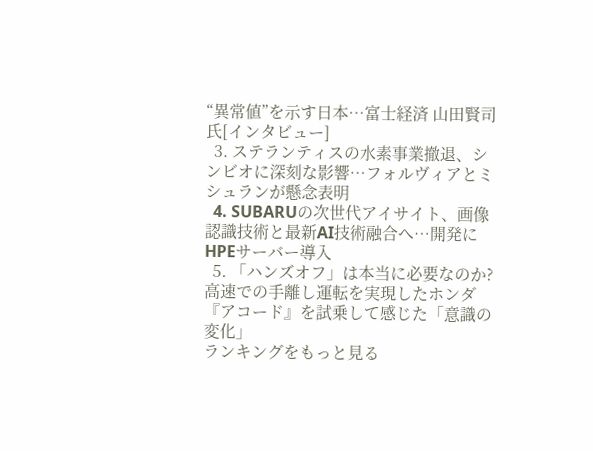“異常値”を示す日本…富士経済 山田賢司氏[インタビュー]
  3. ステランティスの水素事業撤退、シンビオに深刻な影響…フォルヴィアとミシュランが懸念表明
  4. SUBARUの次世代アイサイト、画像認識技術と最新AI技術融合へ…開発にHPEサーバー導入
  5. 「ハンズオフ」は本当に必要なのか? 高速での手離し運転を実現したホンダ『アコード』を試乗して感じた「意識の変化」
ランキングをもっと見る